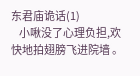东君庙诡话(1)
    小啾没了心理负担,欢快地拍翅膀飞进院墙 。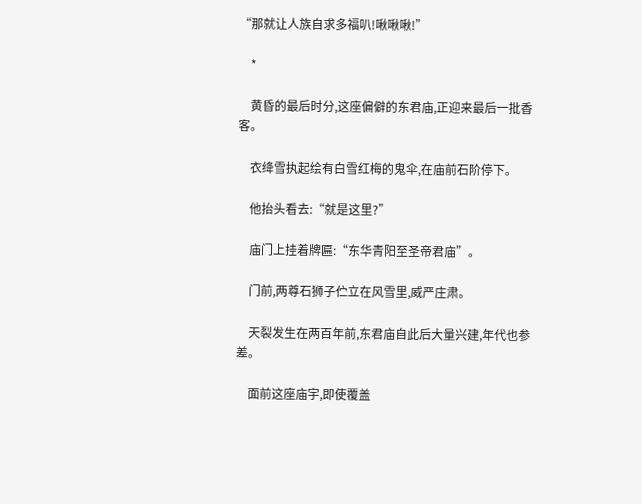“那就让人族自求多福叭!啾啾啾!”

    *

    黄昏的最后时分,这座偏僻的东君庙,正迎来最后一批香客。

    衣绛雪执起绘有白雪红梅的鬼伞,在庙前石阶停下。

    他抬头看去:“就是这里?”

    庙门上挂着牌匾:“东华青阳至圣帝君庙”。

    门前,两尊石狮子伫立在风雪里,威严庄肃。

    天裂发生在两百年前,东君庙自此后大量兴建,年代也参差。

    面前这座庙宇,即使覆盖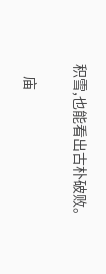积雪,也能看出古朴破败。

    庙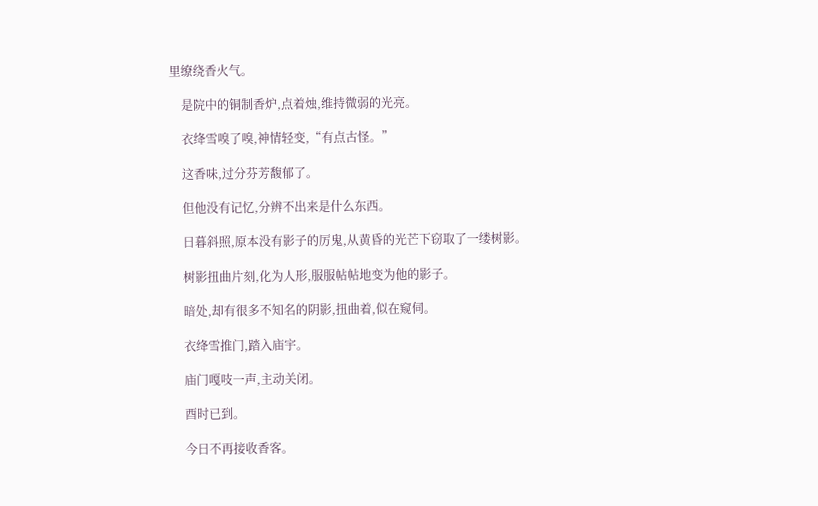里缭绕香火气。

    是院中的铜制香炉,点着烛,维持微弱的光亮。

    衣绛雪嗅了嗅,神情轻变,“有点古怪。”

    这香味,过分芬芳馥郁了。

    但他没有记忆,分辨不出来是什么东西。

    日暮斜照,原本没有影子的厉鬼,从黄昏的光芒下窃取了一缕树影。

    树影扭曲片刻,化为人形,服服帖帖地变为他的影子。

    暗处,却有很多不知名的阴影,扭曲着,似在窥伺。

    衣绛雪推门,踏入庙宇。

    庙门嘎吱一声,主动关闭。

    酉时已到。

    今日不再接收香客。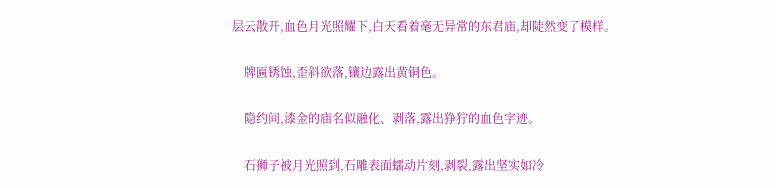层云散开,血色月光照耀下,白天看着毫无异常的东君庙,却陡然变了模样。

    牌匾锈蚀,歪斜欲落,镶边露出黄铜色。

    隐约间,漆金的庙名似融化、剥落,露出狰狞的血色字迹。

    石狮子被月光照到,石雕表面蠕动片刻,剥裂,露出坚实如冷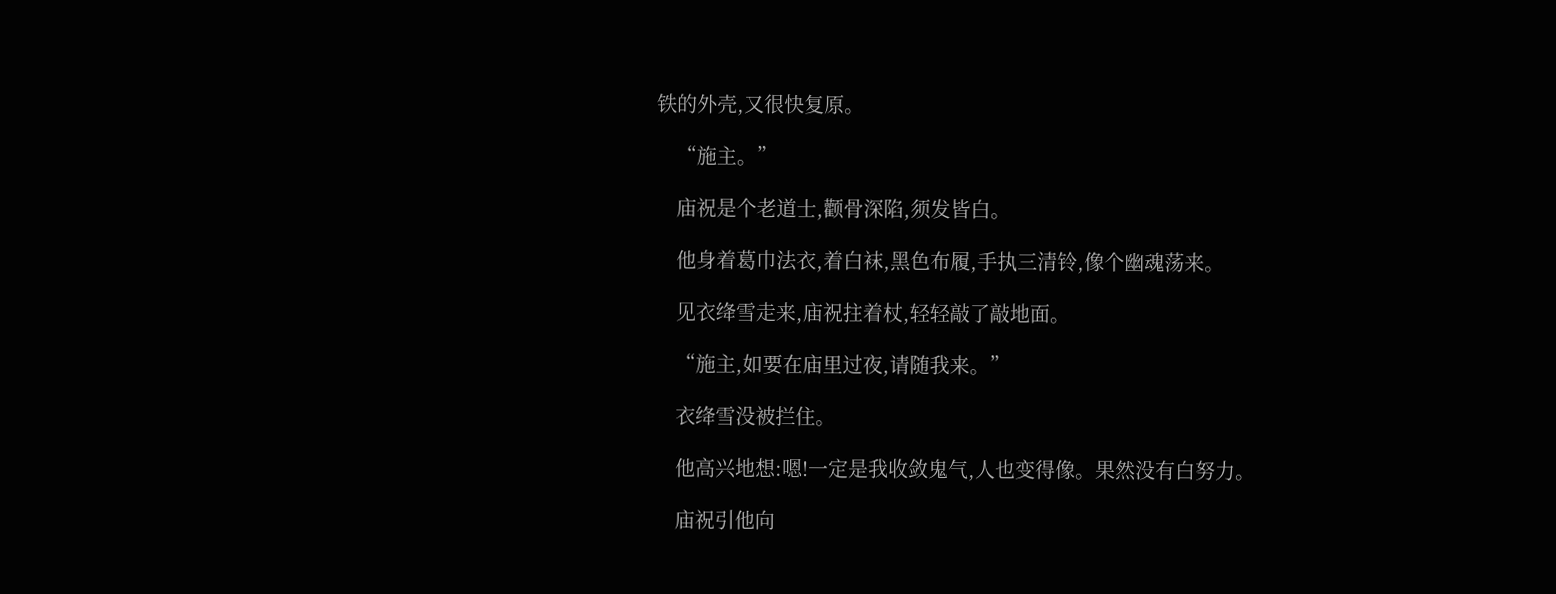铁的外壳,又很快复原。

    “施主。”

    庙祝是个老道士,颧骨深陷,须发皆白。

    他身着葛巾法衣,着白袜,黑色布履,手执三清铃,像个幽魂荡来。

    见衣绛雪走来,庙祝拄着杖,轻轻敲了敲地面。

    “施主,如要在庙里过夜,请随我来。”

    衣绛雪没被拦住。

    他高兴地想:嗯!一定是我收敛鬼气,人也变得像。果然没有白努力。

    庙祝引他向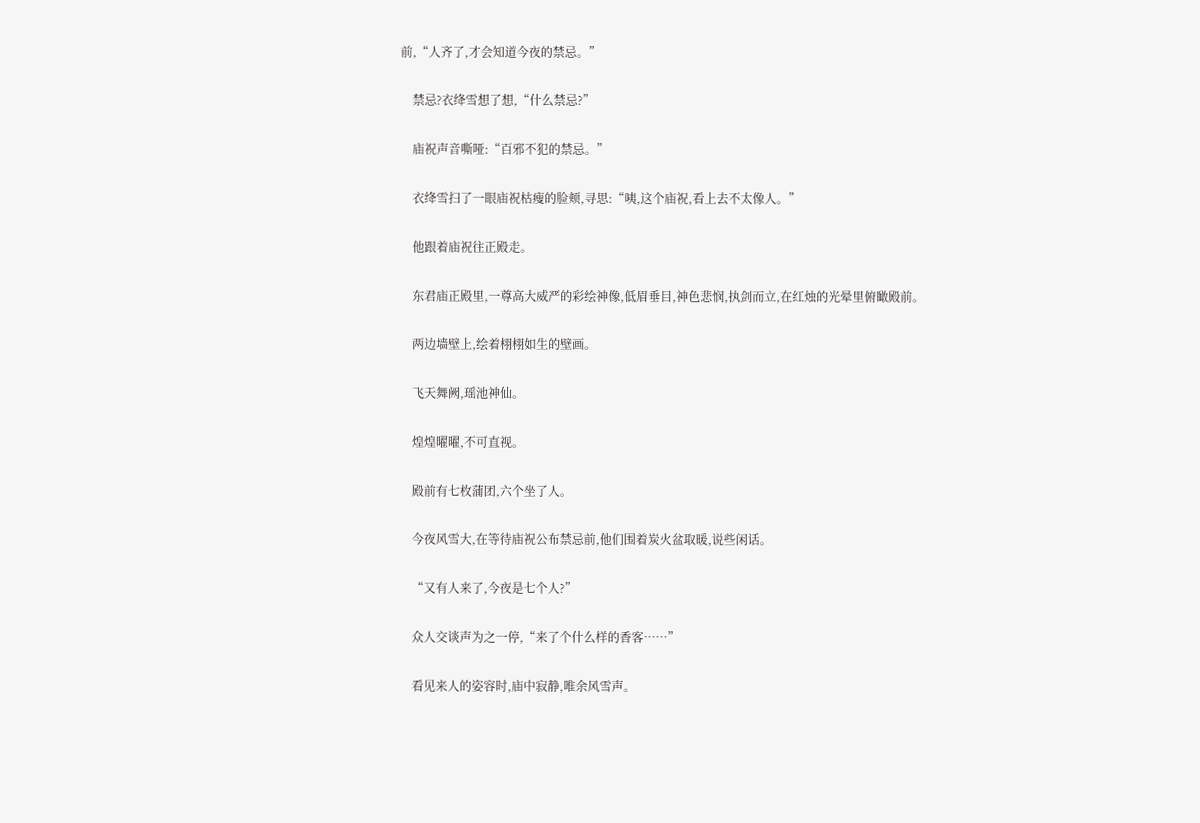前,“人齐了,才会知道今夜的禁忌。”

    禁忌?衣绛雪想了想,“什么禁忌?”

    庙祝声音嘶哑:“百邪不犯的禁忌。”

    衣绛雪扫了一眼庙祝枯瘦的脸颊,寻思:“咦,这个庙祝,看上去不太像人。”

    他跟着庙祝往正殿走。

    东君庙正殿里,一尊高大威严的彩绘神像,低眉垂目,神色悲悯,执剑而立,在红烛的光晕里俯瞰殿前。

    两边墙壁上,绘着栩栩如生的壁画。

    飞天舞阙,瑶池神仙。

    煌煌曜曜,不可直视。

    殿前有七枚蒲团,六个坐了人。

    今夜风雪大,在等待庙祝公布禁忌前,他们围着炭火盆取暖,说些闲话。

    “又有人来了,今夜是七个人?”

    众人交谈声为之一停,“来了个什么样的香客……”

    看见来人的姿容时,庙中寂静,唯余风雪声。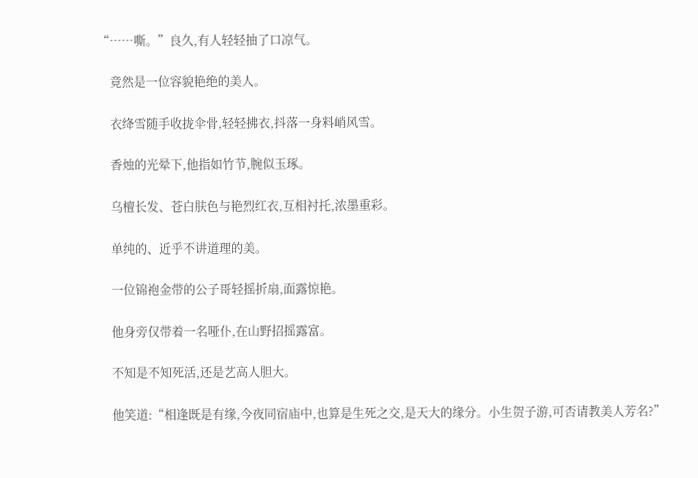“……嘶。”良久,有人轻轻抽了口凉气。

    竟然是一位容貌艳绝的美人。

    衣绛雪随手收拢伞骨,轻轻拂衣,抖落一身料峭风雪。

    香烛的光晕下,他指如竹节,腕似玉琢。

    乌檀长发、苍白肤色与艳烈红衣,互相衬托,浓墨重彩。

    单纯的、近乎不讲道理的美。

    一位锦袍金带的公子哥轻摇折扇,面露惊艳。

    他身旁仅带着一名哑仆,在山野招摇露富。

    不知是不知死活,还是艺高人胆大。

    他笑道:“相逢既是有缘,今夜同宿庙中,也算是生死之交,是天大的缘分。小生贺子游,可否请教美人芳名?”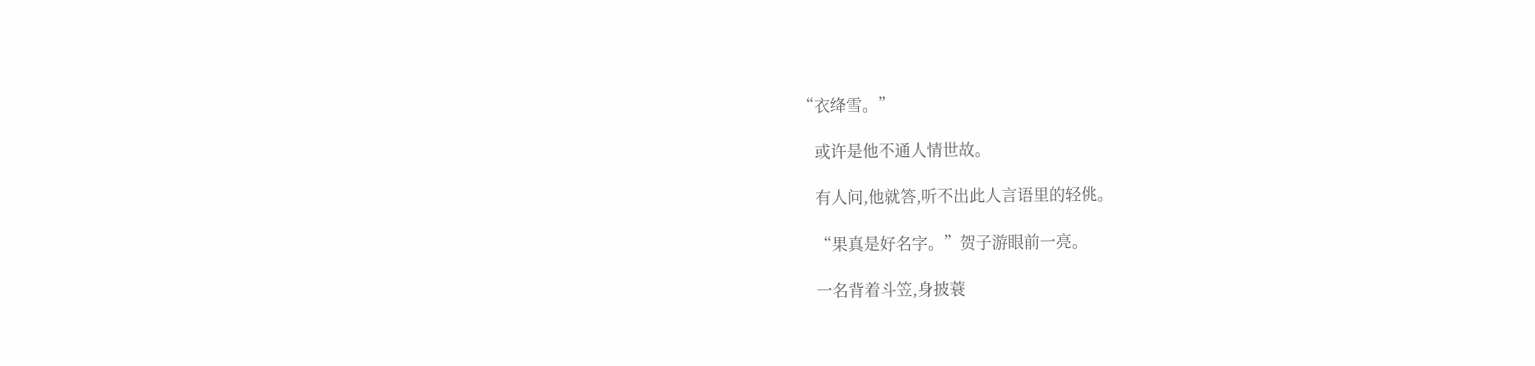“衣绛雪。”

    或许是他不通人情世故。

    有人问,他就答,听不出此人言语里的轻佻。

    “果真是好名字。”贺子游眼前一亮。

    一名背着斗笠,身披蓑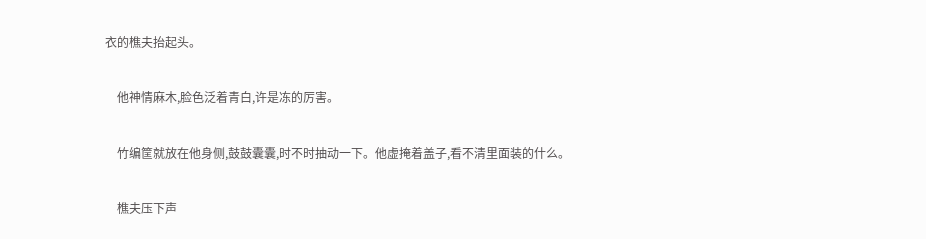衣的樵夫抬起头。

    他神情麻木,脸色泛着青白,许是冻的厉害。

    竹编筐就放在他身侧,鼓鼓囊囊,时不时抽动一下。他虚掩着盖子,看不清里面装的什么。

    樵夫压下声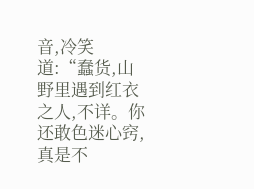音,冷笑道:“蠢货,山野里遇到红衣之人,不详。你还敢色迷心窍,真是不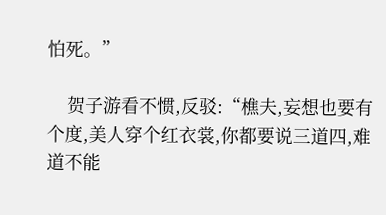怕死。”

    贺子游看不惯,反驳:“樵夫,妄想也要有个度,美人穿个红衣裳,你都要说三道四,难道不能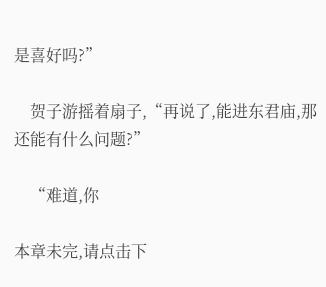是喜好吗?”

    贺子游摇着扇子,“再说了,能进东君庙,那还能有什么问题?”

    “难道,你

本章未完,请点击下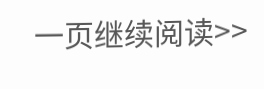一页继续阅读>>